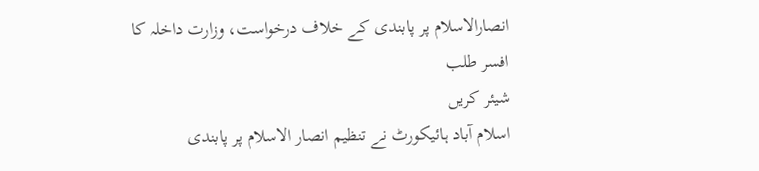انصارالاسلام پر پابندی کے خلاف درخواست، وزارت داخلہ کا افسر طلب
شیئر کریں
اسلام آباد ہائیکورٹ نے تنظیم انصار الاسلام پر پابندی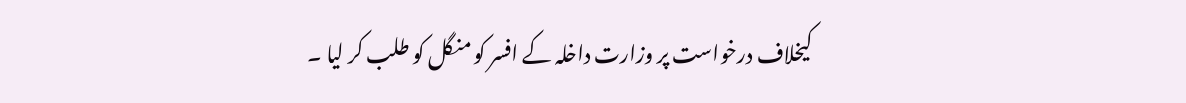کیخلاف درخواست پر وزارت داخلہ کے افسر کو منگل کو طلب کر لیا ۔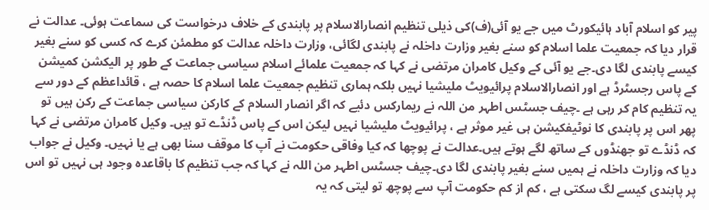پیر کو اسلام آباد ہائیکورٹ میں جے یو آئی(ف)کی ذیلی تنظیم انصارالاسلام پر پابندی کے خلاف درخواست کی سماعت ہوئی۔ عدالت نے قرار دیا کہ جمعیت علما اسلام کو سنے بغیر وزارت داخلہ نے پابندی لگائی، وزارت داخلہ عدالت کو مطمئن کرے کہ کسی کو سنے بغیر کیسے پابندی لگا دی۔جے یو آئی کے وکیل کامران مرتضی نے کہا کہ جمعیت علمائے اسلام سیاسی جماعت کے طور پر الیکشن کمیشن کے پاس رجسٹرڈ ہے اور انصارالاسلام پرائیویٹ ملیشیا نہیں بلکہ ہماری تنظیم جمعیت علما اسلام کا حصہ ہے ، قائداعظم کے دور سے یہ تنظیم کام کر رہی ہے ۔چیف جسٹس اطہر من اللہ نے ریمارکس دئیے کہ اگر انصار السلام کے کارکن سیاسی جماعت کے رکن ہیں تو پھر اس پر پابندی کا نوٹیفکیشن ہی غیر موثر ہے ، پرائیویٹ ملیشیا نہیں لیکن اس کے پاس ڈنڈے تو ہیں۔ وکیل کامران مرتضی نے کہا کہ ڈنڈے تو جھنڈوں کے ساتھ لگے ہوتے ہیں۔عدالت نے پوچھا کہ کیا وفاقی حکومت نے آپ کا موقف سنا بھی ہے یا نہیں۔ وکیل نے جواب دیا کہ وزارت داخلہ نے ہمیں سنے بغیر پابندی لگا دی۔چیف جسٹس اطہر من اللہ نے کہا کہ جب تنظیم کا باقاعدہ وجود ہی نہیں تو اس پر پابندی کیسے لگ سکتی ہے ، کم از کم حکومت آپ سے پوچھ تو لیتی کہ یہ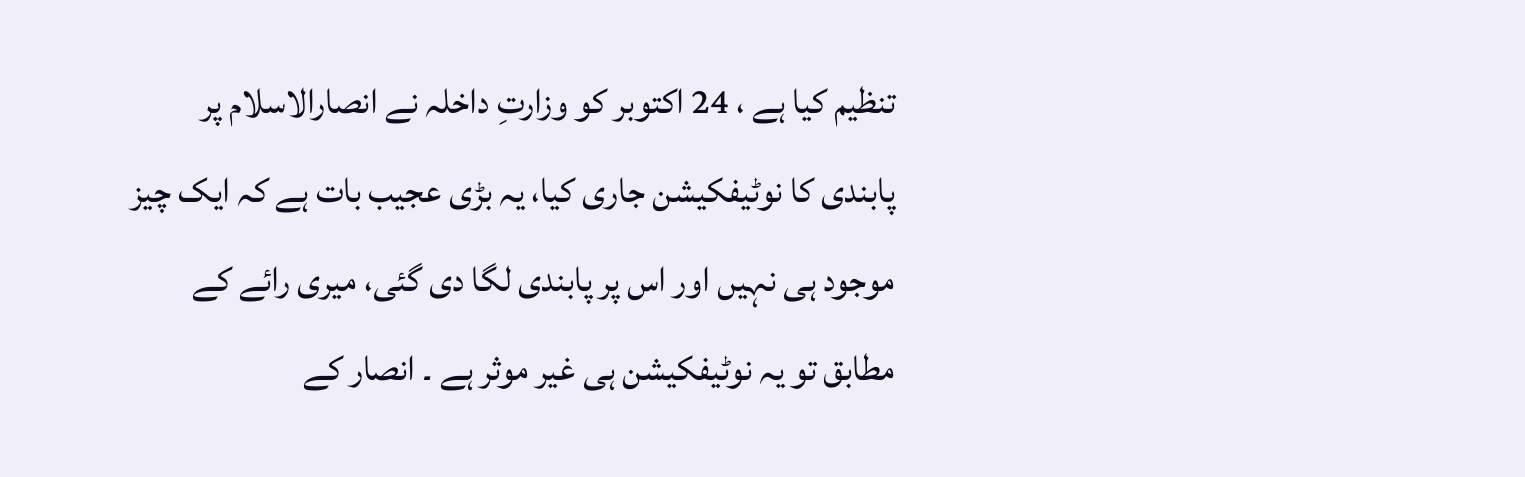تنظیم کیا ہے ، 24 اکتوبر کو وزارتِ داخلہ نے انصارالاسلام پر پابندی کا نوٹیفکیشن جاری کیا، یہ بڑی عجیب بات ہے کہ ایک چیز موجود ہی نہیں اور اس پر پابندی لگا دی گئی، میری رائے کے مطابق تو یہ نوٹیفکیشن ہی غیر موثر ہے ۔ انصار کے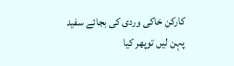کارکن خاکی وردی کی بجائے سفید پہن لیں توپھر کیا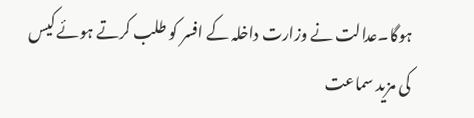ہوگا۔عدالت نے وزارت داخلہ کے افسر کو طلب کرتے ہوئے کیس کی مزید سماعت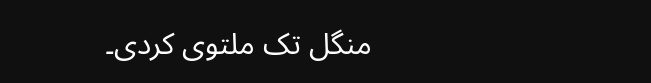منگل تک ملتوی کردی۔